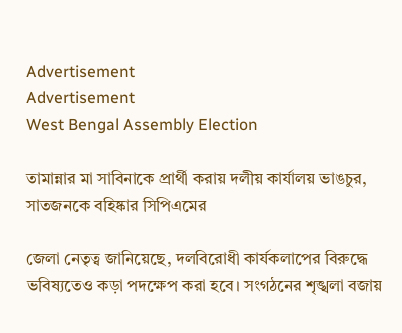Advertisement
Advertisement
West Bengal Assembly Election

তামান্নার মা সাবিনাকে প্রার্থী করায় দলীয় কার্যালয় ভাঙচুর, সাতজনকে বহিষ্কার সিপিএমের

জেলা নেতৃত্ব জানিয়েছে, দলবিরোধী কার্যকলাপের বিরুদ্ধে ভবিষ্যতেও কড়া পদক্ষেপ করা হবে। সংগঠনের শৃঙ্খলা বজায়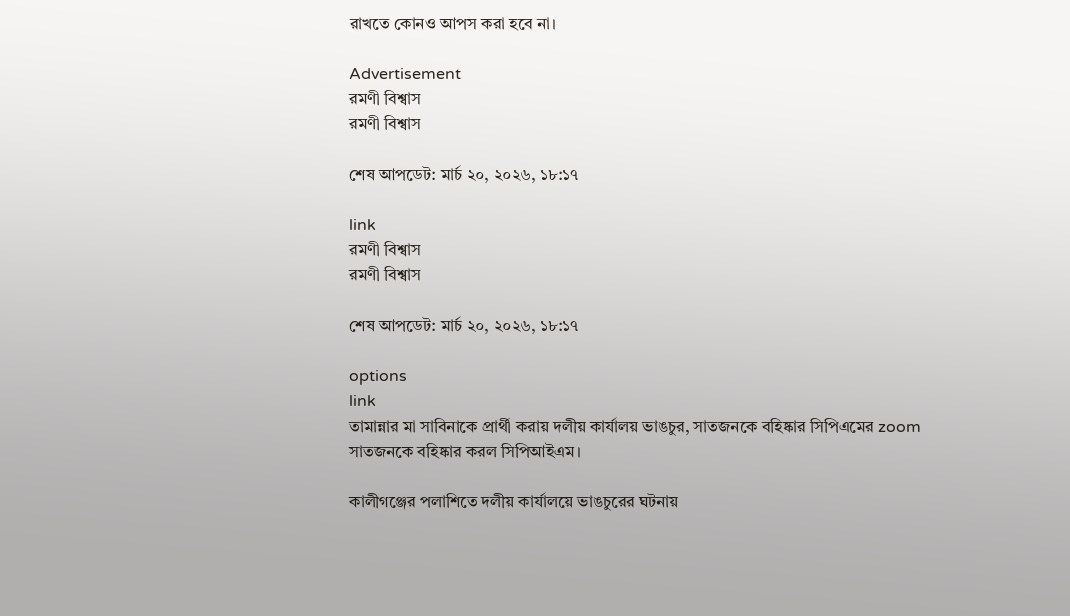রাখতে কোনও আপস করা হবে না।

Advertisement
রমণী বিশ্বাস
রমণী বিশ্বাস

শেষ আপডেট: মার্চ ২০, ২০২৬, ১৮:১৭

link
রমণী বিশ্বাস
রমণী বিশ্বাস

শেষ আপডেট: মার্চ ২০, ২০২৬, ১৮:১৭

options
link
তামান্নার মা সাবিনাকে প্রার্থী করায় দলীয় কার্যালয় ভাঙচুর, সাতজনকে বহিষ্কার সিপিএমের zoom
সাতজনকে বহিষ্কার করল সিপিআইএম।

কালীগঞ্জের পলাশিতে দলীয় কার্যালয়ে ভাঙচুরের ঘটনায়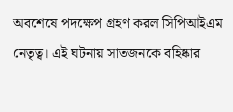অবশেষে পদক্ষেপ গ্রহণ করল সিপিআইএম নেতৃত্ব। এই ঘটনায় সাতজনকে বহিষ্কার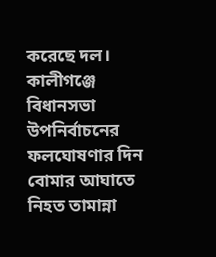করেছে দল। কালীগঞ্জে বিধানসভা উপনির্বাচনের ফলঘোষণার দিন বোমার আঘাতে নিহত তামান্না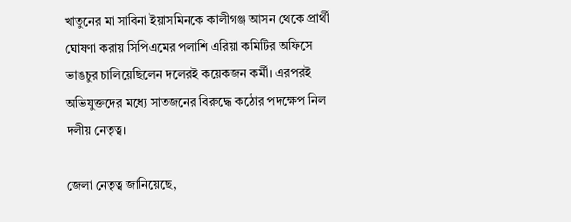খাতুনের মা সাবিনা ইয়াসমিনকে কালীগঞ্জ আসন থেকে প্রার্থী ঘোষণা করায় সিপিএমের পলাশি এরিয়া কমিটির অফিসে ভাঙচুর চালিয়েছিলেন দলেরই কয়েকজন কর্মী। এরপরই অভিযুক্তদের মধ্যে সাতজনের বিরুদ্ধে কঠোর পদক্ষেপ নিল দলীয় নেতৃত্ব।

জেলা নেতৃত্ব জানিয়েছে,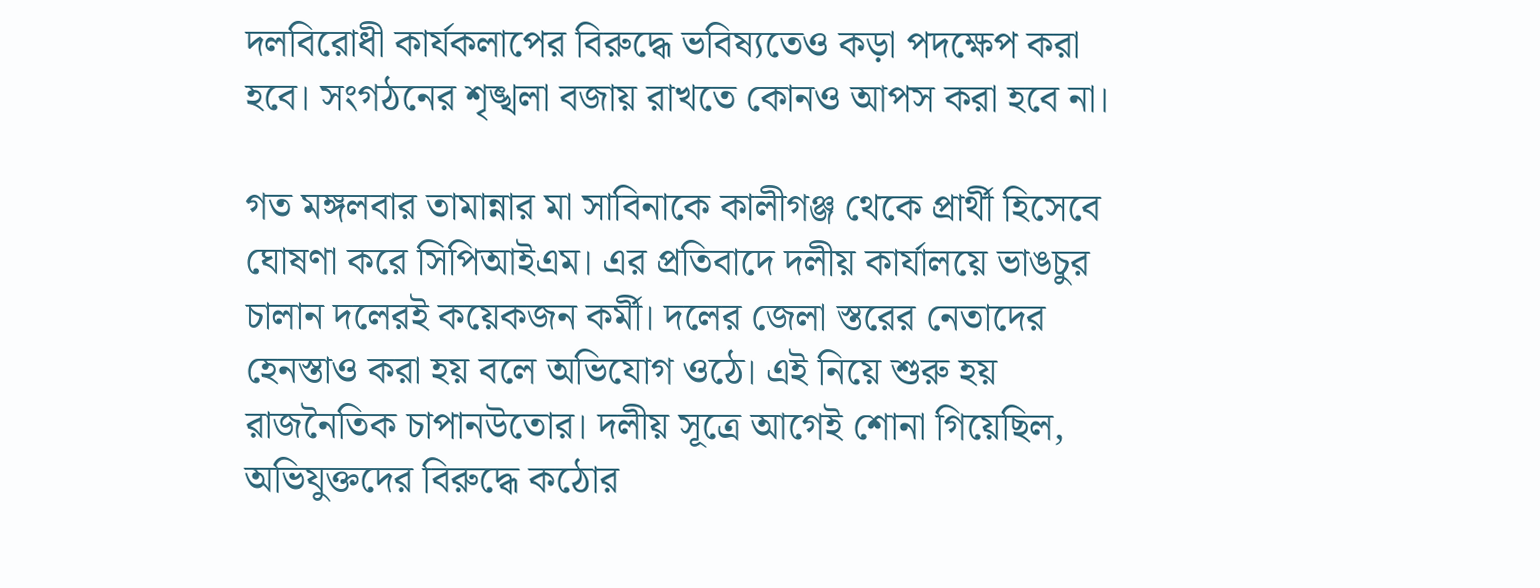দলবিরোধী কার্যকলাপের বিরুদ্ধে ভবিষ্যতেও কড়া পদক্ষেপ করা হবে। সংগঠনের শৃঙ্খলা বজায় রাখতে কোনও আপস করা হবে না।

গত মঙ্গলবার তামান্নার মা সাবিনাকে কালীগঞ্জ থেকে প্রার্থী হিসেবে ঘোষণা করে সিপিআইএম। এর প্রতিবাদে দলীয় কার্যালয়ে ভাঙচুর চালান দলেরই কয়েকজন কর্মী। দলের জেলা স্তরের নেতাদের হেনস্তাও করা হয় বলে অভিযোগ ওঠে। এই নিয়ে শুরু হয় রাজনৈতিক চাপানউতোর। দলীয় সূত্রে আগেই শোনা গিয়েছিল, অভিযুক্তদের বিরুদ্ধে কঠোর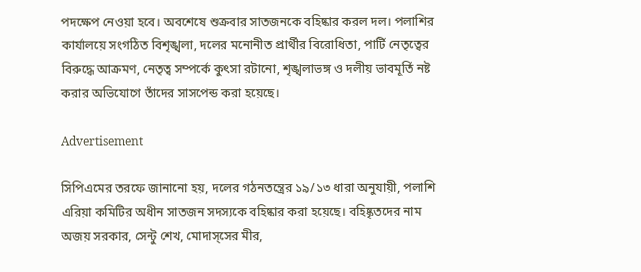পদক্ষেপ নেওয়া হবে। অবশেষে শুক্রবার সাতজনকে বহিষ্কার করল দল। পলাশির কার্যালয়ে সংগঠিত বিশৃঙ্খলা, দলের মনোনীত প্রার্থীর বিরোধিতা, পার্টি নেতৃত্বের বিরুদ্ধে আক্রমণ, নেতৃত্ব সম্পর্কে কুৎসা রটানো, শৃঙ্খলাভঙ্গ ও দলীয় ভাবমূর্তি নষ্ট করার অভিযোগে তাঁদের সাসপেন্ড করা হয়েছে।

Advertisement

সিপিএমের তরফে জানানো হয়, দলের গঠনতন্ত্রের ১৯/১৩ ধারা অনুযায়ী, পলাশি এরিয়া কমিটির অধীন সাতজন সদস্যকে বহিষ্কার করা হয়েছে। বহিষ্কৃতদের নাম অজয় সরকার, সেন্টু শেখ, মোদাস্সের মীর,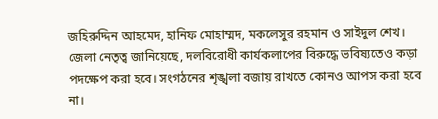জহিরুদ্দিন আহমেদ, হানিফ মোহাম্মদ, মকলেসুর রহমান ও সাইদুল শেখ। জেলা নেতৃত্ব জানিয়েছে, দলবিরোধী কার্যকলাপের বিরুদ্ধে ভবিষ্যতেও কড়া পদক্ষেপ করা হবে। সংগঠনের শৃঙ্খলা বজায় রাখতে কোনও আপস করা হবে না।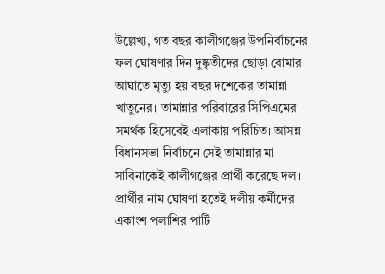উল্লেখ্য, গত বছর কালীগঞ্জের উপনির্বাচনের ফল ঘোষণার দিন দুষ্কৃতীদের ছোড়া বোমার আঘাতে মৃত্যু হয় বছর দশেকের তামান্না খাতুনের। তামান্নার পরিবারের সিপিএমের সমর্থক হিসেবেই এলাকায় পরিচিত। আসন্ন বিধানসভা নির্বাচনে সেই তামান্নার মা সাবিনাকেই কালীগঞ্জের প্রার্থী করেছে দল। প্রার্থীর নাম ঘোষণা হতেই দলীয় কর্মীদের একাংশ পলাশির পার্টি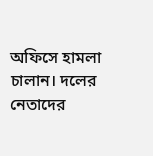অফিসে হামলা চালান। দলের নেতাদের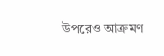উপরেও আক্রমণ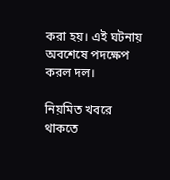করা হয়। এই ঘটনায় অবশেষে পদক্ষেপ করল দল।

নিয়মিত খবরে থাকতে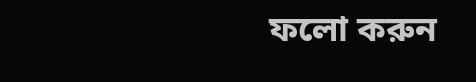ফলো করুন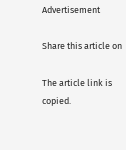Advertisement

Share this article on

The article link is copied.